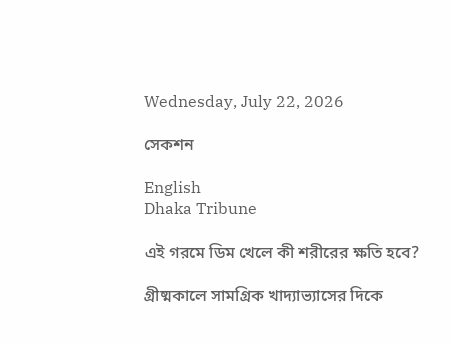Wednesday, July 22, 2026

সেকশন

English
Dhaka Tribune

এই গরমে ডিম খেলে কী শরীরের ক্ষতি হবে?

গ্রীষ্মকালে সামগ্রিক খাদ্যাভ্যাসের দিকে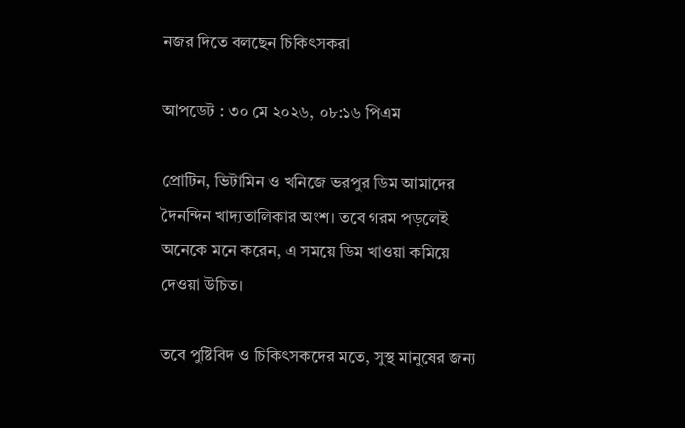নজর দিতে বলছেন চিকিৎসকরা

আপডেট : ৩০ মে ২০২৬, ০৮:১৬ পিএম

প্রোটিন, ভিটামিন ও খনিজে ভরপুর ডিম আমাদের দৈনন্দিন খাদ্যতালিকার অংশ। তবে গরম পড়লেই অনেকে মনে করেন, এ সময়ে ডিম খাওয়া কমিয়ে দেওয়া উচিত।

তবে পুষ্টিবিদ ও চিকিৎসকদের মতে, সুস্থ মানুষের জন্য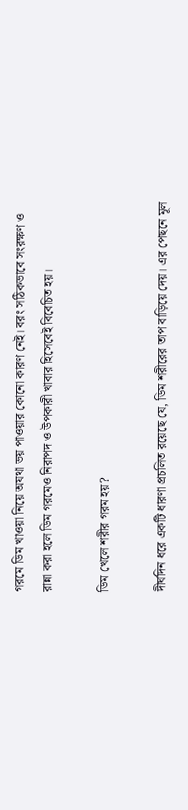গরমে ডিম খাওয়া নিয়ে অযথা ভয় পাওয়ার কোনো কারণ নেই। বরং সঠিকভাবে সংরক্ষণ ও রান্না করা হলে ডিম গরমেও নিরাপদ ও উপকারী খাবার হিসেবেই বিবেচিত হয়।

ডিম খেলে শরীর গরম হয়?

দীর্ঘদিন ধরে একটি ধারণা প্রচলিত রয়েছে যে, ডিম শরীরের তাপ বাড়িয়ে দেয়। এর পেছনে মূল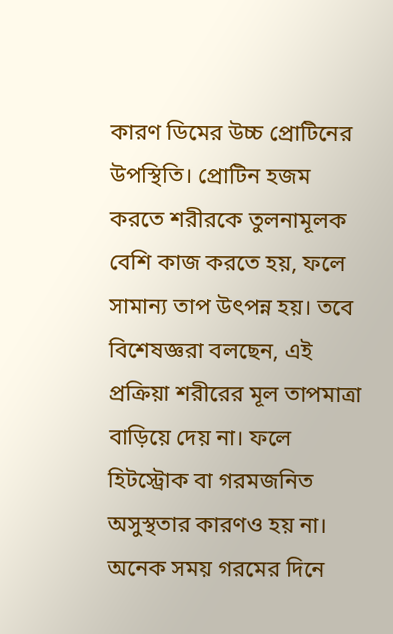কারণ ডিমের উচ্চ প্রোটিনের উপস্থিতি। প্রোটিন হজম করতে শরীরকে তুলনামূলক বেশি কাজ করতে হয়, ফলে সামান্য তাপ উৎপন্ন হয়। তবে বিশেষজ্ঞরা বলছেন, এই প্রক্রিয়া শরীরের মূল তাপমাত্রা বাড়িয়ে দেয় না। ফলে হিটস্ট্রোক বা গরমজনিত অসুস্থতার কারণও হয় না। অনেক সময় গরমের দিনে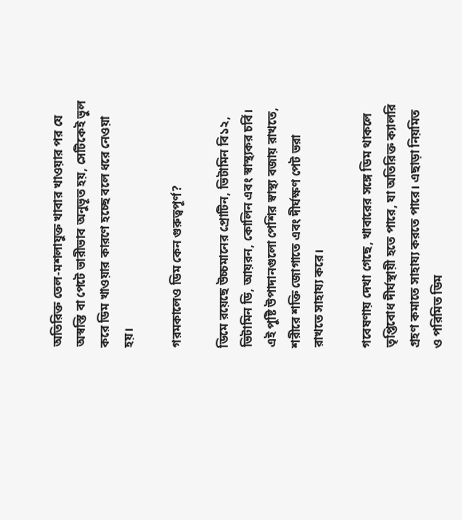অতিরিক্ত তেল-মশলাযুক্ত খাবার খাওয়ার পর যে অস্বস্তি বা পেটে ভারীভাব অনুভূত হয়, সেটিকেই ভুল করে ডিম খাওয়ার কারণে হচ্ছে বলে ধরে নেওয়া হয়।

গরমকালেও ডিম কেন গুরুত্বপূর্ণ?

ডিমে রয়েছে উচ্চমানের প্রোটিন, ভিটামিন বি১২, ভিটামিন ডি, আয়রন, কোলিন এবং স্বাস্থ্যকর চর্বি। এই পুষ্টি উপাদানগুলো পেশির স্বাস্থ্য বজায় রাখতে, শরীরে শক্তি জোগাতে এবং দীর্ঘক্ষণ পেট ভরা রাখতে সাহায্য করে।

গবেষণায় দেখা গেছে, খাবারের সঙ্গে ডিম থাকলে তৃপ্তিবোধ দীর্ঘস্থায়ী হতে পারে, যা অতিরিক্ত ক্যালরি গ্রহণ কমাতে সাহায্য করতে পারে। এছাড়া নিয়মিত ও পরিমিত ডিম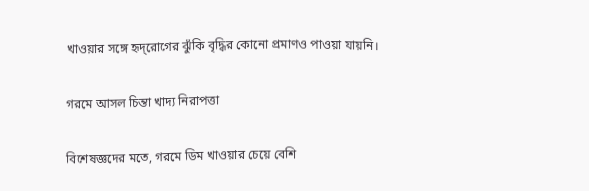খাওয়ার সঙ্গে হৃদ্‌রোগের ঝুঁকি বৃদ্ধির কোনো প্রমাণও পাওয়া যায়নি।

গরমে আসল চিন্তা খাদ্য নিরাপত্তা

বিশেষজ্ঞদের মতে, গরমে ডিম খাওয়ার চেয়ে বেশি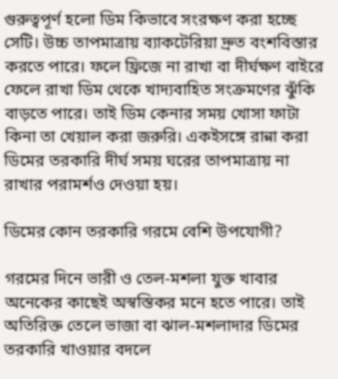গুরুত্বপূর্ণ হলো ডিম কিভাবে সংরক্ষণ করা হচ্ছে সেটি। উচ্চ তাপমাত্রায় ব্যাকটেরিয়া দ্রুত বংশবিস্তার করতে পারে। ফলে ফ্রিজে না রাখা বা দীর্ঘক্ষণ বাইরে ফেলে রাখা ডিম থেকে খাদ্যবাহিত সংক্রমণের ঝুঁকি বাড়তে পারে। তাই ডিম কেনার সময় খোসা ফাটা কিনা তা খেয়াল করা জরুরি। একইসঙ্গে রান্না করা ডিমের তরকারি দীর্ঘ সময় ঘরের তাপমাত্রায় না রাখার পরামর্শও দেওয়া হয়।

ডিমের কোন তরকারি গরমে বেশি উপযোগী?

গরমের দিনে ভারী ও তেল-মশলা যুক্ত খাবার অনেকের কাছেই অস্বস্তিকর মনে হতে পারে। তাই অতিরিক্ত তেলে ভাজা বা ঝাল-মশলাদার ডিমের তরকারি খাওয়ার বদলে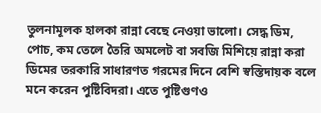তুলনামূলক হালকা রান্না বেছে নেওয়া ভালো। সেদ্ধ ডিম, পোচ, কম তেলে তৈরি অমলেট বা সবজি মিশিয়ে রান্না করা ডিমের তরকারি সাধারণত গরমের দিনে বেশি স্বস্তিদায়ক বলে মনে করেন পুষ্টিবিদরা। এতে পুষ্টিগুণও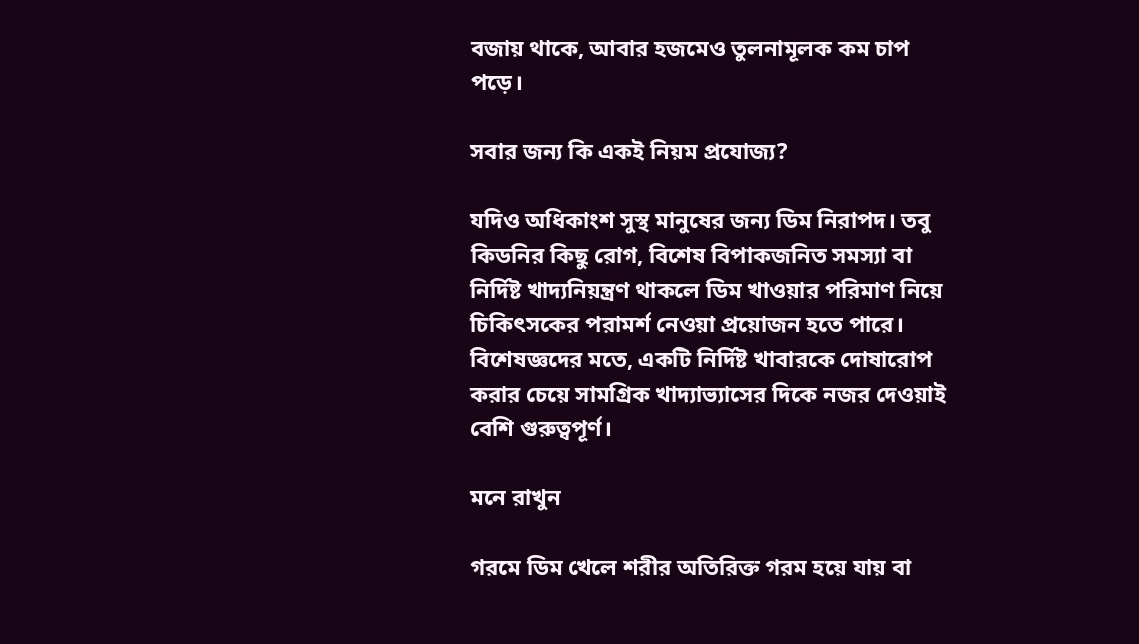বজায় থাকে, আবার হজমেও তুলনামূলক কম চাপ পড়ে।

সবার জন্য কি একই নিয়ম প্রযোজ্য?

যদিও অধিকাংশ সুস্থ মানুষের জন্য ডিম নিরাপদ। তবু কিডনির কিছু রোগ, বিশেষ বিপাকজনিত সমস্যা বা নির্দিষ্ট খাদ্যনিয়ন্ত্রণ থাকলে ডিম খাওয়ার পরিমাণ নিয়ে চিকিৎসকের পরামর্শ নেওয়া প্রয়োজন হতে পারে। বিশেষজ্ঞদের মতে, একটি নির্দিষ্ট খাবারকে দোষারোপ করার চেয়ে সামগ্রিক খাদ্যাভ্যাসের দিকে নজর দেওয়াই বেশি গুরুত্বপূর্ণ।

মনে রাখুন

গরমে ডিম খেলে শরীর অতিরিক্ত গরম হয়ে যায় বা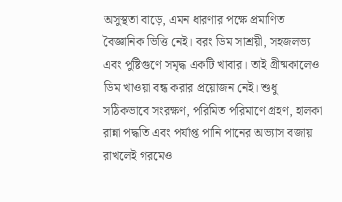অসুস্থতা বাড়ে, এমন ধারণার পক্ষে প্রমাণিত বৈজ্ঞানিক ভিত্তি নেই। বরং ডিম সাশ্রয়ী, সহজলভ্য এবং পুষ্টিগুণে সমৃদ্ধ একটি খাবার। তাই গ্রীষ্মকালেও ডিম খাওয়া বন্ধ করার প্রয়োজন নেই। শুধু সঠিকভাবে সংরক্ষণ, পরিমিত পরিমাণে গ্রহণ, হালকা রান্না পদ্ধতি এবং পর্যাপ্ত পানি পানের অভ্যাস বজায় রাখলেই গরমেও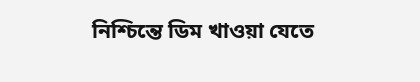নিশ্চিন্তে ডিম খাওয়া যেতে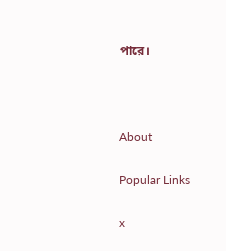পারে।



About

Popular Links

x